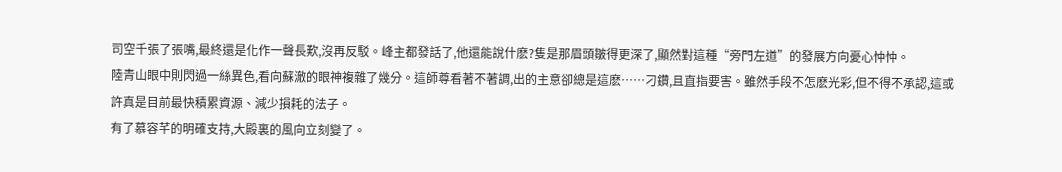司空千張了張嘴,最終還是化作一聲長歎,沒再反駁。峰主都發話了,他還能說什麽?隻是那眉頭皺得更深了,顯然對這種“旁門左道”的發展方向憂心忡忡。
陸青山眼中則閃過一絲異色,看向蘇澈的眼神複雜了幾分。這師尊看著不著調,出的主意卻總是這麽……刁鑽,且直指要害。雖然手段不怎麽光彩,但不得不承認,這或許真是目前最快積累資源、減少損耗的法子。
有了慕容芊的明確支持,大殿裏的風向立刻變了。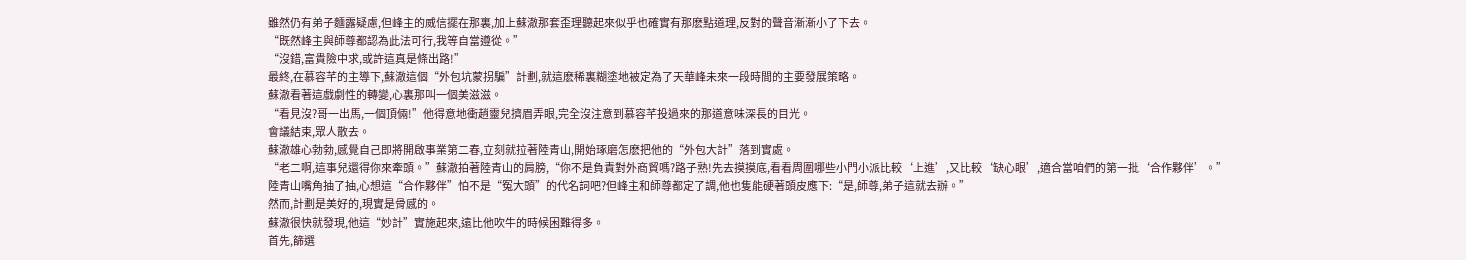雖然仍有弟子麵露疑慮,但峰主的威信擺在那裏,加上蘇澈那套歪理聽起來似乎也確實有那麽點道理,反對的聲音漸漸小了下去。
“既然峰主與師尊都認為此法可行,我等自當遵從。”
“沒錯,富貴險中求,或許這真是條出路!”
最終,在慕容芊的主導下,蘇澈這個“外包坑蒙拐騙”計劃,就這麽稀裏糊塗地被定為了天華峰未來一段時間的主要發展策略。
蘇澈看著這戲劇性的轉變,心裏那叫一個美滋滋。
“看見沒?哥一出馬,一個頂倆!”他得意地衝趙靈兒擠眉弄眼,完全沒注意到慕容芊投過來的那道意味深長的目光。
會議結束,眾人散去。
蘇澈雄心勃勃,感覺自己即將開啟事業第二春,立刻就拉著陸青山,開始琢磨怎麽把他的“外包大計”落到實處。
“老二啊,這事兒還得你來牽頭。”蘇澈拍著陸青山的肩膀,“你不是負責對外商貿嗎?路子熟!先去摸摸底,看看周圍哪些小門小派比較‘上進’,又比較‘缺心眼’,適合當咱們的第一批‘合作夥伴’。”
陸青山嘴角抽了抽,心想這“合作夥伴”怕不是“冤大頭”的代名詞吧?但峰主和師尊都定了調,他也隻能硬著頭皮應下:“是,師尊,弟子這就去辦。”
然而,計劃是美好的,現實是骨感的。
蘇澈很快就發現,他這“妙計”實施起來,遠比他吹牛的時候困難得多。
首先,篩選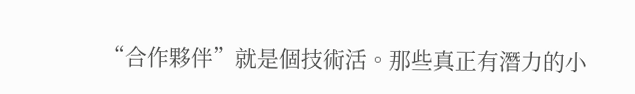“合作夥伴”就是個技術活。那些真正有潛力的小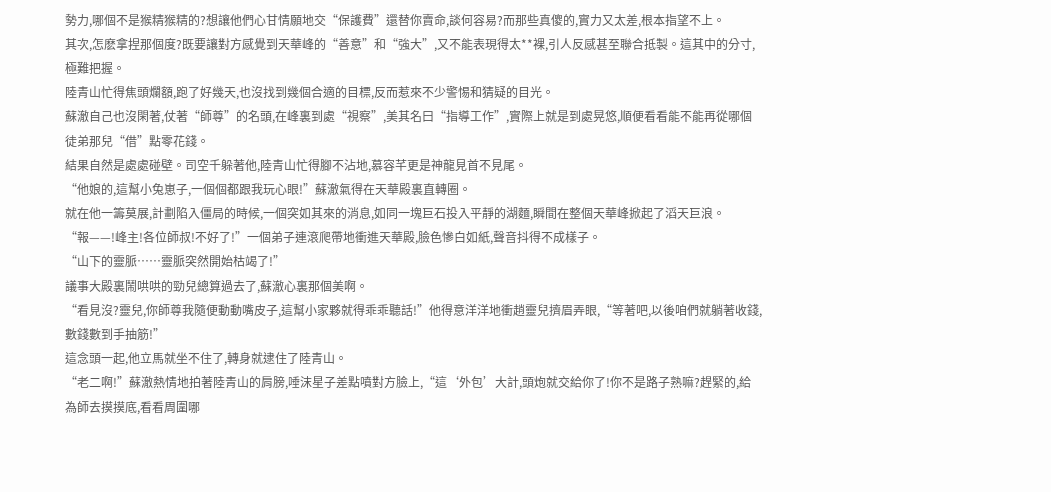勢力,哪個不是猴精猴精的?想讓他們心甘情願地交“保護費”還替你賣命,談何容易?而那些真傻的,實力又太差,根本指望不上。
其次,怎麽拿捏那個度?既要讓對方感覺到天華峰的“善意”和“強大”,又不能表現得太**裸,引人反感甚至聯合抵製。這其中的分寸,極難把握。
陸青山忙得焦頭爛額,跑了好幾天,也沒找到幾個合適的目標,反而惹來不少警惕和猜疑的目光。
蘇澈自己也沒閑著,仗著“師尊”的名頭,在峰裏到處“視察”,美其名曰“指導工作”,實際上就是到處晃悠,順便看看能不能再從哪個徒弟那兒“借”點零花錢。
結果自然是處處碰壁。司空千躲著他,陸青山忙得腳不沾地,慕容芊更是神龍見首不見尾。
“他娘的,這幫小兔崽子,一個個都跟我玩心眼!”蘇澈氣得在天華殿裏直轉圈。
就在他一籌莫展,計劃陷入僵局的時候,一個突如其來的消息,如同一塊巨石投入平靜的湖麵,瞬間在整個天華峰掀起了滔天巨浪。
“報——!峰主!各位師叔!不好了!”一個弟子連滾爬帶地衝進天華殿,臉色慘白如紙,聲音抖得不成樣子。
“山下的靈脈……靈脈突然開始枯竭了!”
議事大殿裏鬧哄哄的勁兒總算過去了,蘇澈心裏那個美啊。
“看見沒?靈兒,你師尊我隨便動動嘴皮子,這幫小家夥就得乖乖聽話!”他得意洋洋地衝趙靈兒擠眉弄眼,“等著吧,以後咱們就躺著收錢,數錢數到手抽筋!”
這念頭一起,他立馬就坐不住了,轉身就逮住了陸青山。
“老二啊!”蘇澈熱情地拍著陸青山的肩膀,唾沫星子差點噴對方臉上,“這‘外包’大計,頭炮就交給你了!你不是路子熟嘛?趕緊的,給為師去摸摸底,看看周圍哪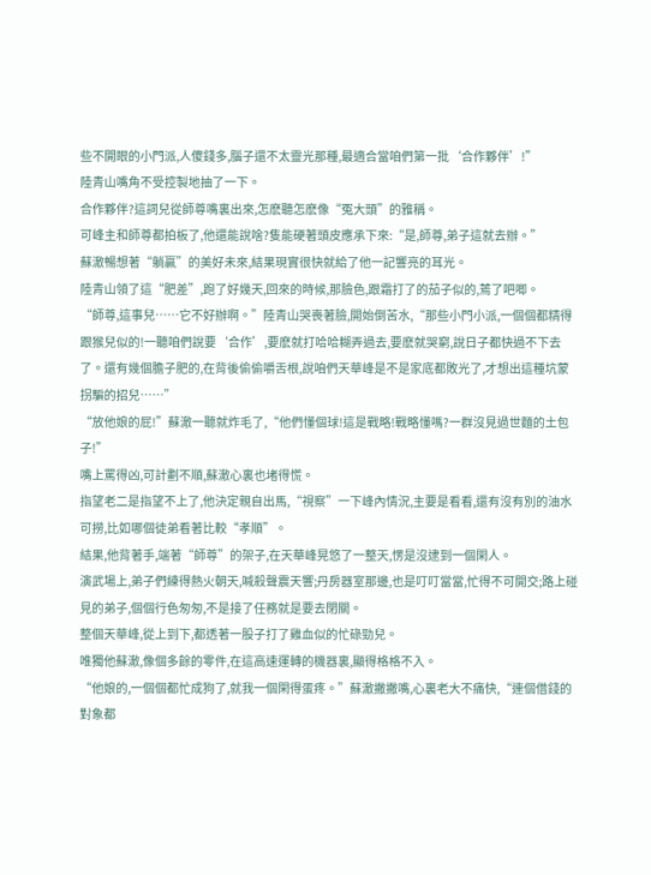些不開眼的小門派,人傻錢多,腦子還不太靈光那種,最適合當咱們第一批‘合作夥伴’!”
陸青山嘴角不受控製地抽了一下。
合作夥伴?這詞兒從師尊嘴裏出來,怎麽聽怎麽像“冤大頭”的雅稱。
可峰主和師尊都拍板了,他還能說啥?隻能硬著頭皮應承下來:“是,師尊,弟子這就去辦。”
蘇澈暢想著“躺贏”的美好未來,結果現實很快就給了他一記響亮的耳光。
陸青山領了這“肥差”,跑了好幾天,回來的時候,那臉色,跟霜打了的茄子似的,蔫了吧唧。
“師尊,這事兒……它不好辦啊。”陸青山哭喪著臉,開始倒苦水,“那些小門小派,一個個都精得跟猴兒似的!一聽咱們說要‘合作’,要麽就打哈哈糊弄過去,要麽就哭窮,說日子都快過不下去了。還有幾個膽子肥的,在背後偷偷嚼舌根,說咱們天華峰是不是家底都敗光了,才想出這種坑蒙拐騙的招兒……”
“放他娘的屁!”蘇澈一聽就炸毛了,“他們懂個球!這是戰略!戰略懂嗎?一群沒見過世麵的土包子!”
嘴上罵得凶,可計劃不順,蘇澈心裏也堵得慌。
指望老二是指望不上了,他決定親自出馬,“視察”一下峰內情況,主要是看看,還有沒有別的油水可撈,比如哪個徒弟看著比較“孝順”。
結果,他背著手,端著“師尊”的架子,在天華峰晃悠了一整天,愣是沒逮到一個閑人。
演武場上,弟子們練得熱火朝天,喊殺聲震天響;丹房器室那邊,也是叮叮當當,忙得不可開交;路上碰見的弟子,個個行色匆匆,不是接了任務就是要去閉關。
整個天華峰,從上到下,都透著一股子打了雞血似的忙碌勁兒。
唯獨他蘇澈,像個多餘的零件,在這高速運轉的機器裏,顯得格格不入。
“他娘的,一個個都忙成狗了,就我一個閑得蛋疼。”蘇澈撇撇嘴,心裏老大不痛快,“連個借錢的對象都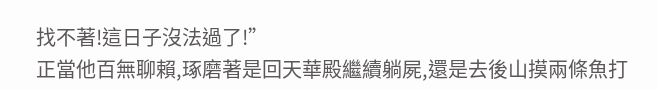找不著!這日子沒法過了!”
正當他百無聊賴,琢磨著是回天華殿繼續躺屍,還是去後山摸兩條魚打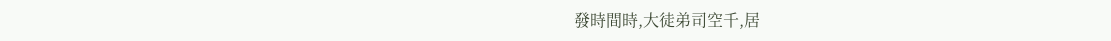發時間時,大徒弟司空千,居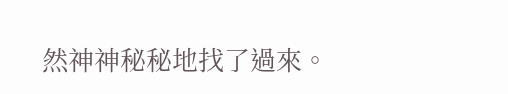然神神秘秘地找了過來。